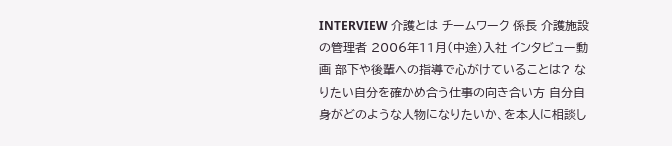INTERVIEW 介護とは チームワーク 係長 介護施設の管理者 2006年11月(中途)入社 インタビュー動画 部下や後輩への指導で心がけていることは? なりたい自分を確かめ合う仕事の向き合い方 自分自身がどのような人物になりたいか、を本人に相談し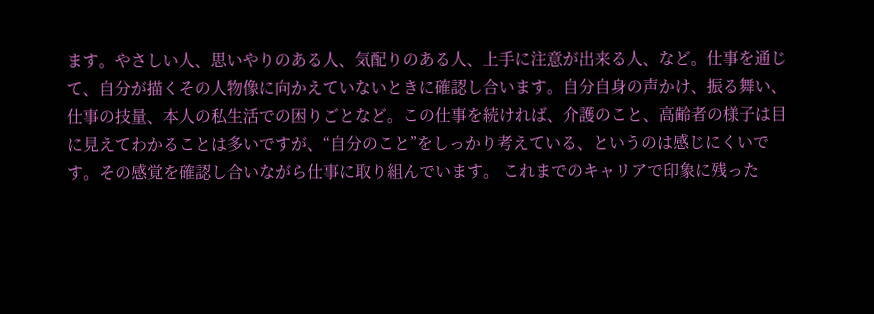ます。やさしい人、思いやりのある人、気配りのある人、上手に注意が出来る人、など。仕事を通じて、自分が描くその人物像に向かえていないときに確認し合います。自分自身の声かけ、振る舞い、仕事の技量、本人の私生活での困りごとなど。この仕事を続ければ、介護のこと、高齢者の様子は目に見えてわかることは多いですが、“自分のこと”をしっかり考えている、というのは感じにくいです。その感覚を確認し合いながら仕事に取り組んでいます。 これまでのキャリアで印象に残った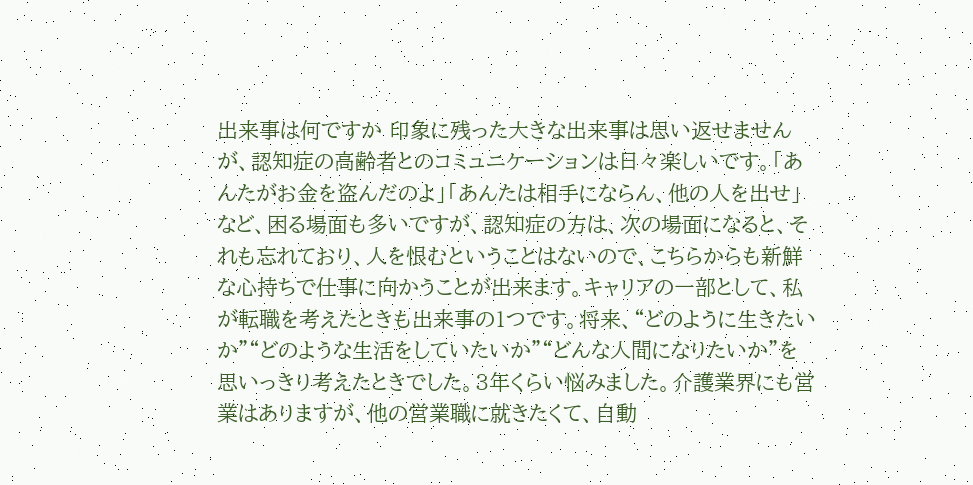出来事は何ですか 印象に残った大きな出来事は思い返せませんが、認知症の高齢者とのコミュニケーションは日々楽しいです。「あんたがお金を盗んだのよ」「あんたは相手にならん、他の人を出せ」など、困る場面も多いですが、認知症の方は、次の場面になると、それも忘れており、人を恨むということはないので、こちらからも新鮮な心持ちで仕事に向かうことが出来ます。キャリアの一部として、私が転職を考えたときも出来事の1つです。将来、“どのように生きたいか”“どのような生活をしていたいか”“どんな人間になりたいか”を思いっきり考えたときでした。3年くらい悩みました。介護業界にも営業はありますが、他の営業職に就きたくて、自動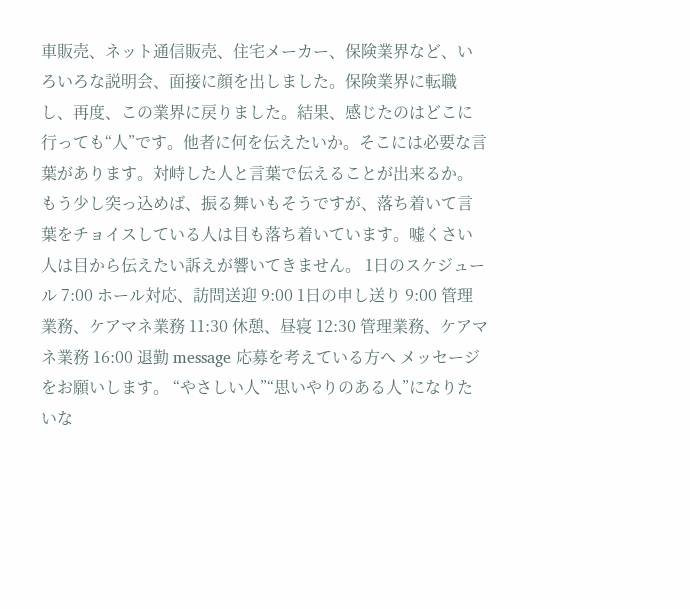車販売、ネット通信販売、住宅メーカー、保険業界など、いろいろな説明会、面接に顔を出しました。保険業界に転職し、再度、この業界に戻りました。結果、感じたのはどこに行っても“人”です。他者に何を伝えたいか。そこには必要な言葉があります。対峙した人と言葉で伝えることが出来るか。もう少し突っ込めば、振る舞いもそうですが、落ち着いて言葉をチョイスしている人は目も落ち着いています。嘘くさい人は目から伝えたい訴えが響いてきません。 1日のスケジュール 7:00 ホール対応、訪問送迎 9:00 1日の申し送り 9:00 管理業務、ケアマネ業務 11:30 休憩、昼寝 12:30 管理業務、ケアマネ業務 16:00 退勤 message 応募を考えている方へ メッセージをお願いします。 “やさしい人”“思いやりのある人”になりたいな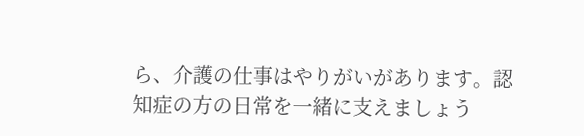ら、介護の仕事はやりがいがあります。認知症の方の日常を一緒に支えましょう